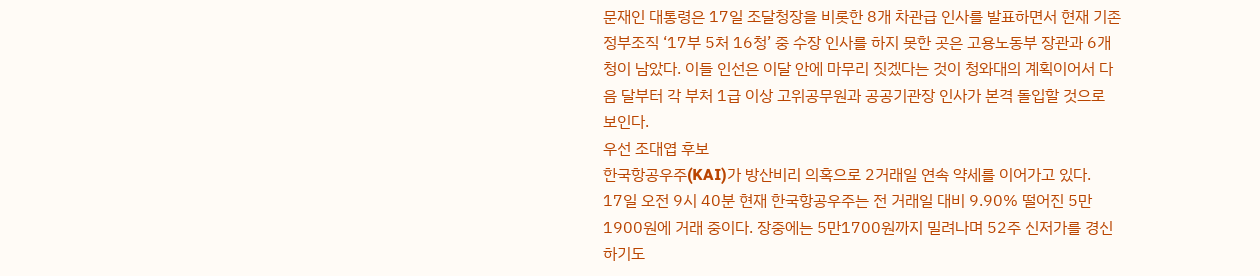문재인 대통령은 17일 조달청장을 비롯한 8개 차관급 인사를 발표하면서 현재 기존 정부조직 ‘17부 5처 16청’ 중 수장 인사를 하지 못한 곳은 고용노동부 장관과 6개 청이 남았다. 이들 인선은 이달 안에 마무리 짓겠다는 것이 청와대의 계획이어서 다음 달부터 각 부처 1급 이상 고위공무원과 공공기관장 인사가 본격 돌입할 것으로 보인다.
우선 조대엽 후보
한국항공우주(KAI)가 방산비리 의혹으로 2거래일 연속 약세를 이어가고 있다.
17일 오전 9시 40분 현재 한국항공우주는 전 거래일 대비 9.90% 떨어진 5만1900원에 거래 중이다. 장중에는 5만1700원까지 밀려나며 52주 신저가를 경신하기도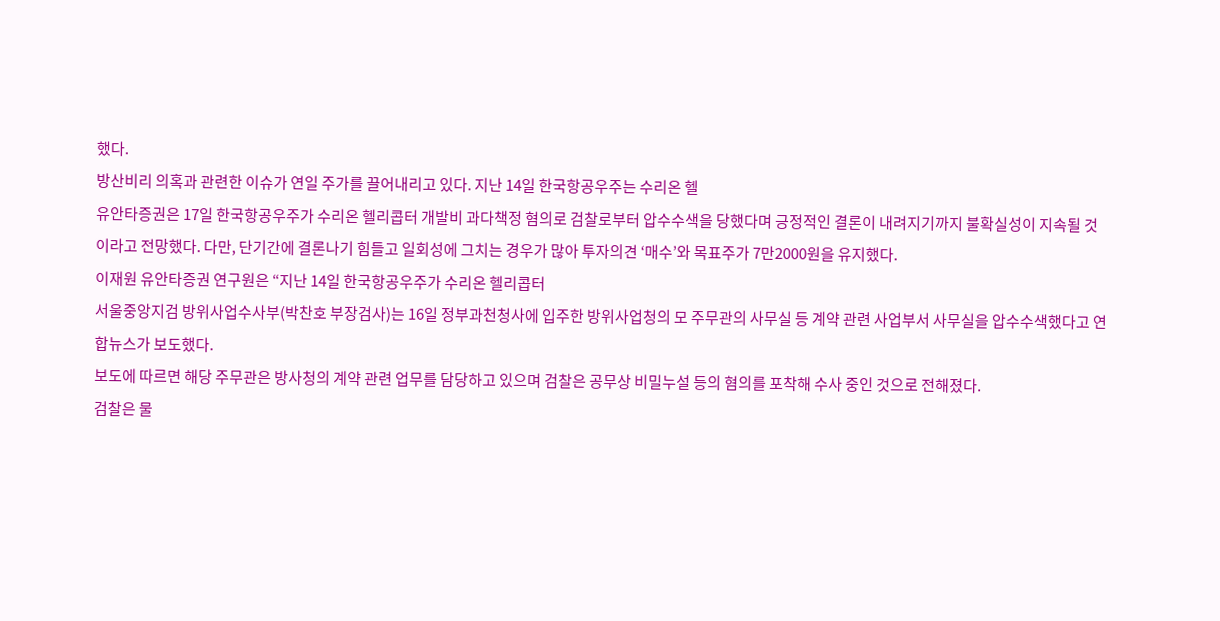했다.
방산비리 의혹과 관련한 이슈가 연일 주가를 끌어내리고 있다. 지난 14일 한국항공우주는 수리온 헬
유안타증권은 17일 한국항공우주가 수리온 헬리콥터 개발비 과다책정 혐의로 검찰로부터 압수수색을 당했다며 긍정적인 결론이 내려지기까지 불확실성이 지속될 것이라고 전망했다. 다만, 단기간에 결론나기 힘들고 일회성에 그치는 경우가 많아 투자의견 ‘매수’와 목표주가 7만2000원을 유지했다.
이재원 유안타증권 연구원은 “지난 14일 한국항공우주가 수리온 헬리콥터
서울중앙지검 방위사업수사부(박찬호 부장검사)는 16일 정부과천청사에 입주한 방위사업청의 모 주무관의 사무실 등 계약 관련 사업부서 사무실을 압수수색했다고 연합뉴스가 보도했다.
보도에 따르면 해당 주무관은 방사청의 계약 관련 업무를 담당하고 있으며 검찰은 공무상 비밀누설 등의 혐의를 포착해 수사 중인 것으로 전해졌다.
검찰은 물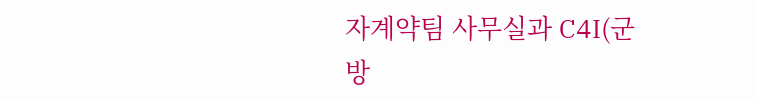자계약팀 사무실과 C4I(군
방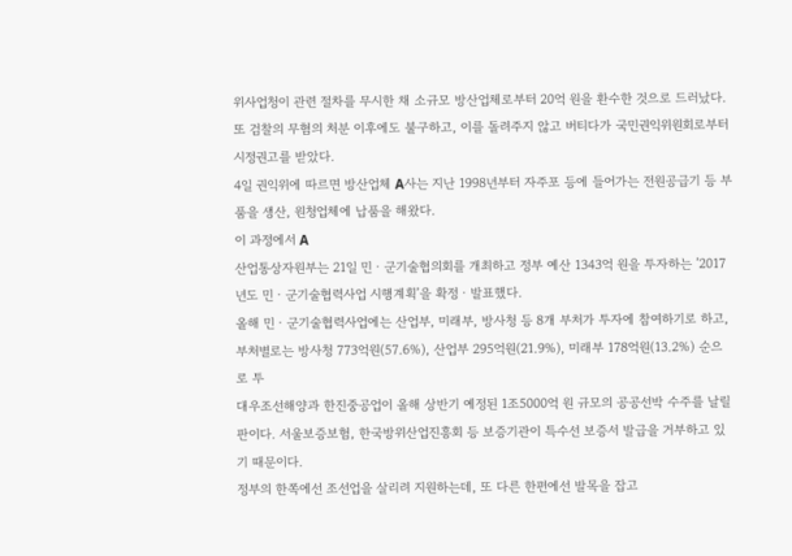위사업청이 관련 절차를 무시한 채 소규모 방산업체로부터 20억 원을 환수한 것으로 드러났다. 또 검찰의 무혐의 처분 이후에도 불구하고, 이를 돌려주지 않고 버티다가 국민권익위원회로부터 시정권고를 받았다.
4일 권익위에 따르면 방산업체 A사는 지난 1998년부터 자주포 등에 들어가는 전원공급기 등 부품을 생산, 원청업체에 납품을 해왔다.
이 과정에서 A
산업통상자원부는 21일 민ㆍ군기술협의회를 개최하고 정부 예산 1343억 원을 투자하는 ’2017년도 민ㆍ군기술협력사업 시행계획’을 확정ㆍ발표했다.
올해 민ㆍ군기술협력사업에는 산업부, 미래부, 방사청 등 8개 부처가 투자에 참여하기로 하고, 부처별로는 방사청 773억원(57.6%), 산업부 295억원(21.9%), 미래부 178억원(13.2%) 순으로 투
대우조선해양과 한진중공업이 올해 상반기 예정된 1조5000억 원 규모의 공공선박 수주를 날릴판이다. 서울보증보험, 한국방위산업진흥회 등 보증기관이 특수선 보증서 발급을 거부하고 있기 때문이다.
정부의 한쪽에선 조선업을 살리려 지원하는데, 또 다른 한편에선 발목을 잡고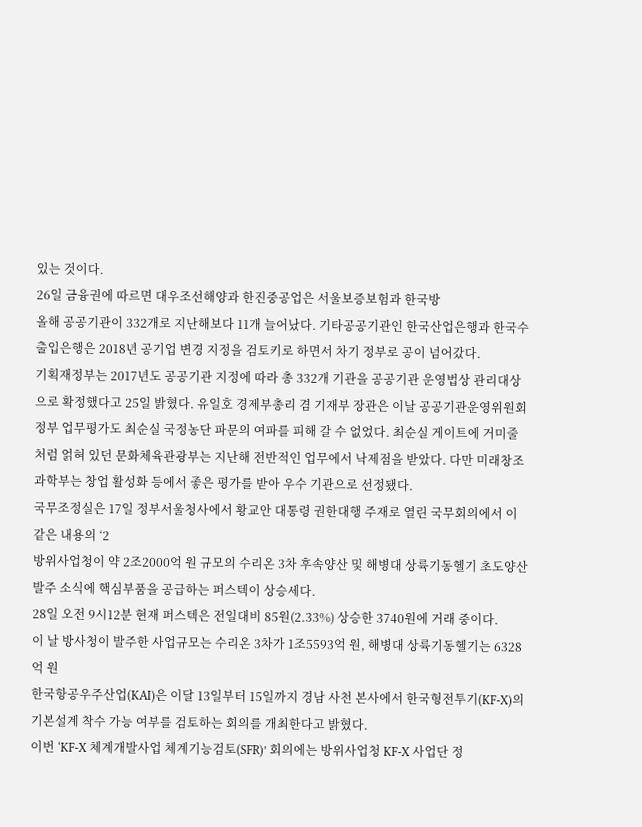있는 것이다.
26일 금융권에 따르면 대우조선해양과 한진중공업은 서울보증보험과 한국방
올해 공공기관이 332개로 지난해보다 11개 늘어났다. 기타공공기관인 한국산업은행과 한국수출입은행은 2018년 공기업 변경 지정을 검토키로 하면서 차기 정부로 공이 넘어갔다.
기획재정부는 2017년도 공공기관 지정에 따라 총 332개 기관을 공공기관 운영법상 관리대상으로 확정했다고 25일 밝혔다. 유일호 경제부총리 겸 기재부 장관은 이날 공공기관운영위원회
정부 업무평가도 최순실 국정농단 파문의 여파를 피해 갈 수 없었다. 최순실 게이트에 거미줄처럼 얽혀 있던 문화체육관광부는 지난해 전반적인 업무에서 낙제점을 받았다. 다만 미래창조과학부는 창업 활성화 등에서 좋은 평가를 받아 우수 기관으로 선정됐다.
국무조정실은 17일 정부서울청사에서 황교안 대통령 권한대행 주재로 열린 국무회의에서 이 같은 내용의 ‘2
방위사업청이 약 2조2000억 원 규모의 수리온 3차 후속양산 및 해병대 상륙기동헬기 초도양산 발주 소식에 핵심부품을 공급하는 퍼스텍이 상승세다.
28일 오전 9시12분 현재 퍼스텍은 전일대비 85원(2.33%) 상승한 3740원에 거래 중이다.
이 날 방사청이 발주한 사업규모는 수리온 3차가 1조5593억 원, 해병대 상륙기동헬기는 6328억 원
한국항공우주산업(KAI)은 이달 13일부터 15일까지 경남 사천 본사에서 한국형전투기(KF-X)의 기본설계 착수 가능 여부를 검토하는 회의를 개최한다고 밝혔다.
이번 ‘KF-X 체계개발사업 체계기능검토(SFR)’ 회의에는 방위사업청 KF-X 사업단 정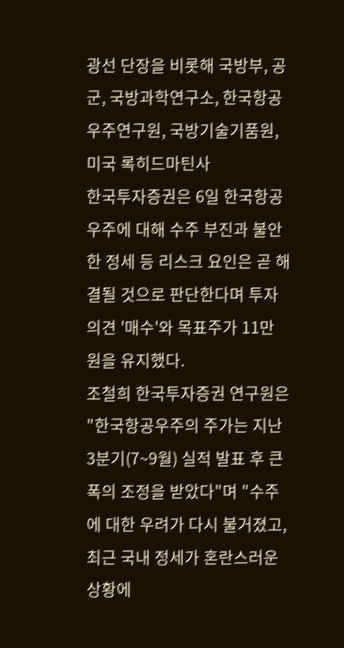광선 단장을 비롯해 국방부, 공군, 국방과학연구소, 한국항공우주연구원, 국방기술기품원, 미국 록히드마틴사
한국투자증권은 6일 한국항공우주에 대해 수주 부진과 불안한 정세 등 리스크 요인은 곧 해결될 것으로 판단한다며 투자의견 '매수'와 목표주가 11만 원을 유지했다.
조철희 한국투자증권 연구원은 "한국항공우주의 주가는 지난 3분기(7~9월) 실적 발표 후 큰 폭의 조정을 받았다"며 "수주에 대한 우려가 다시 불거졌고, 최근 국내 정세가 혼란스러운 상황에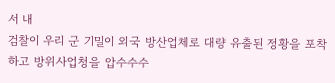서 내
검찰이 우리 군 기밀이 외국 방산업체로 대량 유출된 정황을 포착하고 방위사업청을 압수수수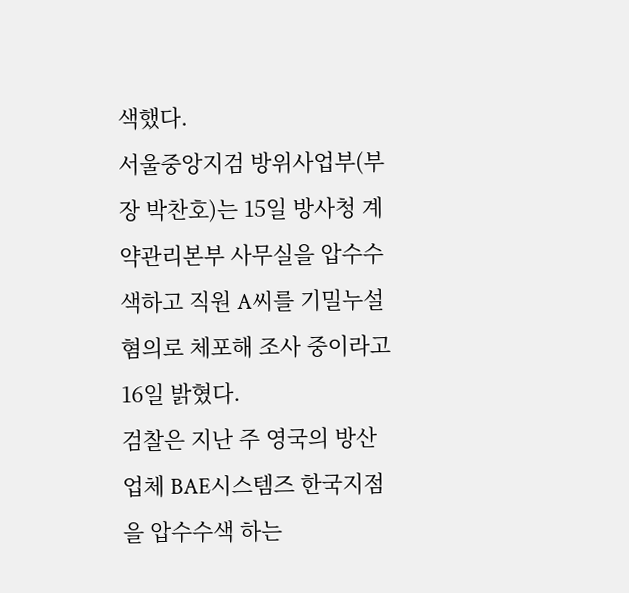색했다.
서울중앙지검 방위사업부(부장 박찬호)는 15일 방사청 계약관리본부 사무실을 압수수색하고 직원 A씨를 기밀누설 혐의로 체포해 조사 중이라고 16일 밝혔다.
검찰은 지난 주 영국의 방산업체 BAE시스템즈 한국지점을 압수수색 하는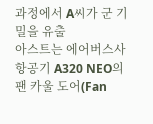과정에서 A씨가 군 기밀을 유출
아스트는 에어버스사 항공기 A320 NEO의 팬 카울 도어(Fan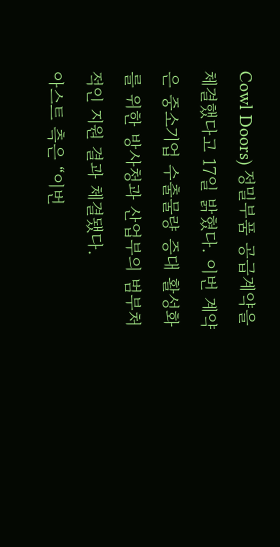Cowl Doors) 정밀부품 공급계약을 체결했다고 17일 밝혔다. 이번 계약은 중소기업 수출물량 증대 활성화를 위한 방사청과 산업부의 범부처적인 지원 결과 체결됐다.
아스트 측은 “이번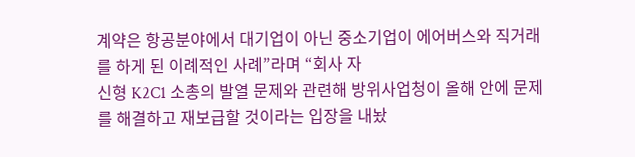계약은 항공분야에서 대기업이 아닌 중소기업이 에어버스와 직거래를 하게 된 이례적인 사례”라며 “회사 자
신형 K2C1 소총의 발열 문제와 관련해 방위사업청이 올해 안에 문제를 해결하고 재보급할 것이라는 입장을 내놨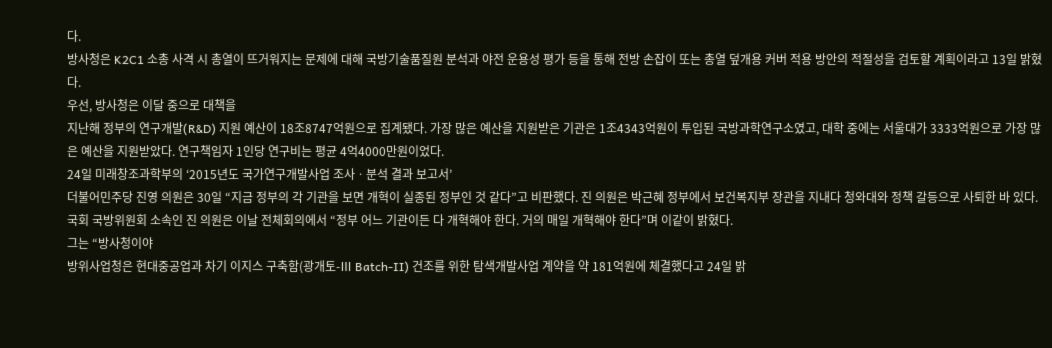다.
방사청은 K2C1 소총 사격 시 총열이 뜨거워지는 문제에 대해 국방기술품질원 분석과 야전 운용성 평가 등을 통해 전방 손잡이 또는 총열 덮개용 커버 적용 방안의 적절성을 검토할 계획이라고 13일 밝혔다.
우선, 방사청은 이달 중으로 대책을
지난해 정부의 연구개발(R&D) 지원 예산이 18조8747억원으로 집계됐다. 가장 많은 예산을 지원받은 기관은 1조4343억원이 투입된 국방과학연구소였고, 대학 중에는 서울대가 3333억원으로 가장 많은 예산을 지원받았다. 연구책임자 1인당 연구비는 평균 4억4000만원이었다.
24일 미래창조과학부의 ‘2015년도 국가연구개발사업 조사ㆍ분석 결과 보고서’
더불어민주당 진영 의원은 30일 “지금 정부의 각 기관을 보면 개혁이 실종된 정부인 것 같다”고 비판했다. 진 의원은 박근혜 정부에서 보건복지부 장관을 지내다 청와대와 정책 갈등으로 사퇴한 바 있다.
국회 국방위원회 소속인 진 의원은 이날 전체회의에서 “정부 어느 기관이든 다 개혁해야 한다. 거의 매일 개혁해야 한다”며 이같이 밝혔다.
그는 “방사청이야
방위사업청은 현대중공업과 차기 이지스 구축함(광개토-Ⅲ Batch-Ⅱ) 건조를 위한 탐색개발사업 계약을 약 181억원에 체결했다고 24일 밝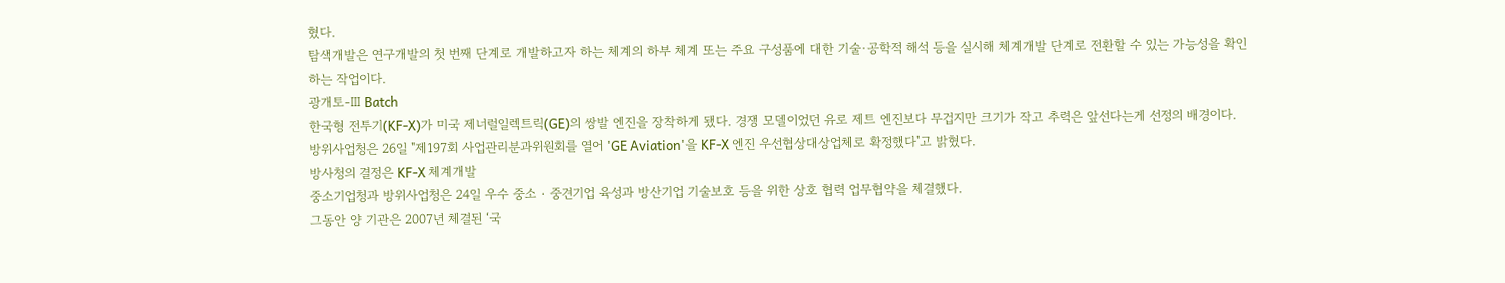혔다.
탐색개발은 연구개발의 첫 번째 단계로 개발하고자 하는 체계의 하부 체계 또는 주요 구성품에 대한 기술·공학적 해석 등을 실시해 체계개발 단계로 전환할 수 있는 가능성을 확인하는 작업이다.
광개토-Ⅲ Batch
한국형 전투기(KF-X)가 미국 제너럴일렉트릭(GE)의 쌍발 엔진을 장착하게 됐다. 경쟁 모델이었던 유로 제트 엔진보다 무겁지만 크기가 작고 추력은 앞선다는게 선정의 배경이다.
방위사업청은 26일 "제197회 사업관리분과위원회를 열어 'GE Aviation'을 KF-X 엔진 우선협상대상업체로 확정했다"고 밝혔다.
방사청의 결정은 KF-X 체계개발
중소기업청과 방위사업청은 24일 우수 중소‧중견기업 육성과 방산기업 기술보호 등을 위한 상호 협력 업무협약을 체결했다.
그동안 양 기관은 2007년 체결된 ‘국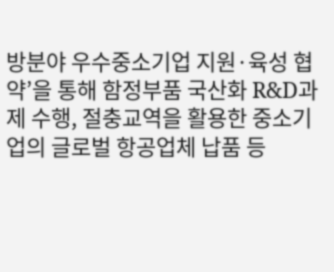방분야 우수중소기업 지원·육성 협약’을 통해 함정부품 국산화 R&D과제 수행, 절충교역을 활용한 중소기업의 글로벌 항공업체 납품 등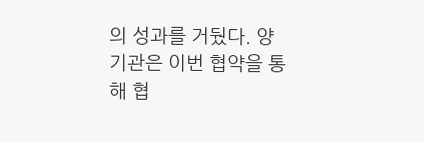의 성과를 거뒀다. 양 기관은 이번 협약을 통해 협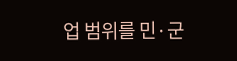업 범위를 민·군